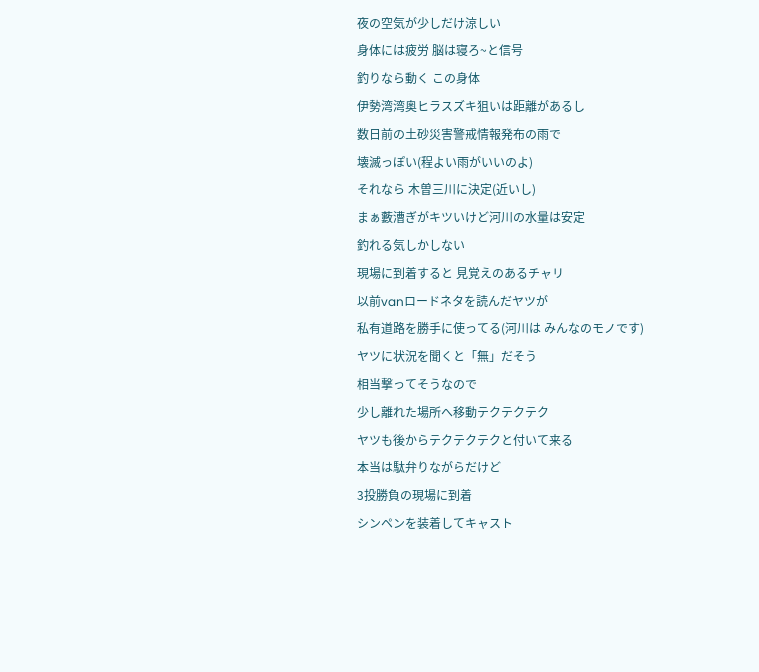夜の空気が少しだけ涼しい
身体には疲労 脳は寝ろ~と信号
釣りなら動く この身体
伊勢湾湾奥ヒラスズキ狙いは距離があるし
数日前の土砂災害警戒情報発布の雨で
壊滅っぽい(程よい雨がいいのよ)
それなら 木曽三川に決定(近いし)
まぁ藪漕ぎがキツいけど河川の水量は安定
釣れる気しかしない
現場に到着すると 見覚えのあるチャリ
以前vanロードネタを読んだヤツが
私有道路を勝手に使ってる(河川は みんなのモノです)
ヤツに状況を聞くと「無」だそう
相当撃ってそうなので
少し離れた場所へ移動テクテクテク
ヤツも後からテクテクテクと付いて来る
本当は駄弁りながらだけど
3投勝負の現場に到着
シンペンを装着してキャスト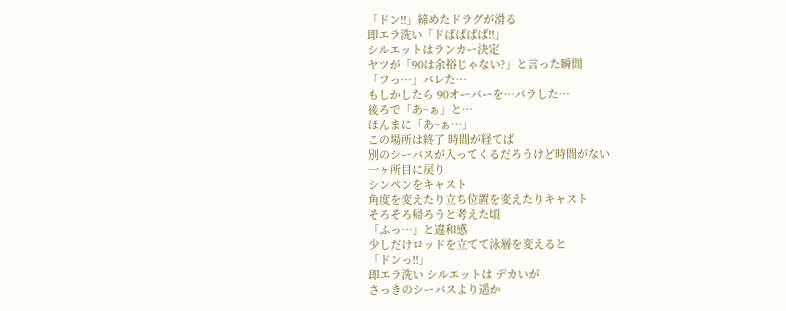「ドン!!」締めたドラグが滑る
即エラ洗い「ドばばばば!!」
シルエットはランカー決定
ヤツが「90は余裕じゃない?」と言った瞬間
「フっ…」バレた…
もしかしたら 90オーバーを…バラした…
後ろで「あ~ぁ」と…
ほんまに「あ~ぁ…」
この場所は終了 時間が経てば
別のシーバスが入ってくるだろうけど時間がない
一ヶ所目に戻り
シンペンをキャスト
角度を変えたり立ち位置を変えたりキャスト
そろそろ帰ろうと考えた頃
「ふっ…」と違和感
少しだけロッドを立てて泳層を変えると
「ドンっ!!」
即エラ洗い シルエットは デカいが
さっきのシーバスより遥か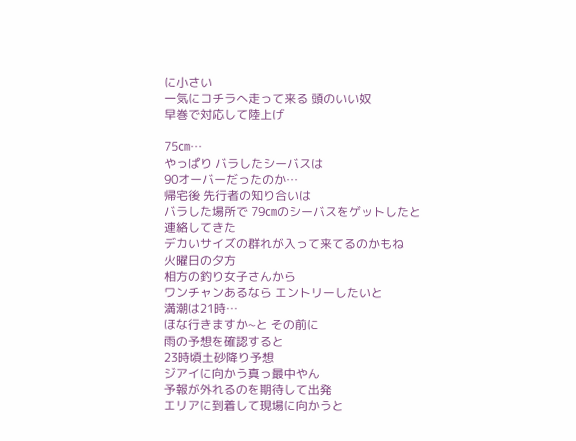に小さい
一気にコチラへ走って来る 頭のいい奴
早巻で対応して陸上げ

75㎝…
やっぱり バラしたシーバスは
90オーバーだったのか…
帰宅後 先行者の知り合いは
バラした場所で 79㎝のシーバスをゲットしたと
連絡してきた
デカいサイズの群れが入って来てるのかもね
火曜日の夕方
相方の釣り女子さんから
ワンチャンあるなら エントリーしたいと
満潮は21時…
ほな行きますか~と その前に
雨の予想を確認すると
23時頃土砂降り予想
ジアイに向かう真っ最中やん
予報が外れるのを期待して出発
エリアに到着して現場に向かうと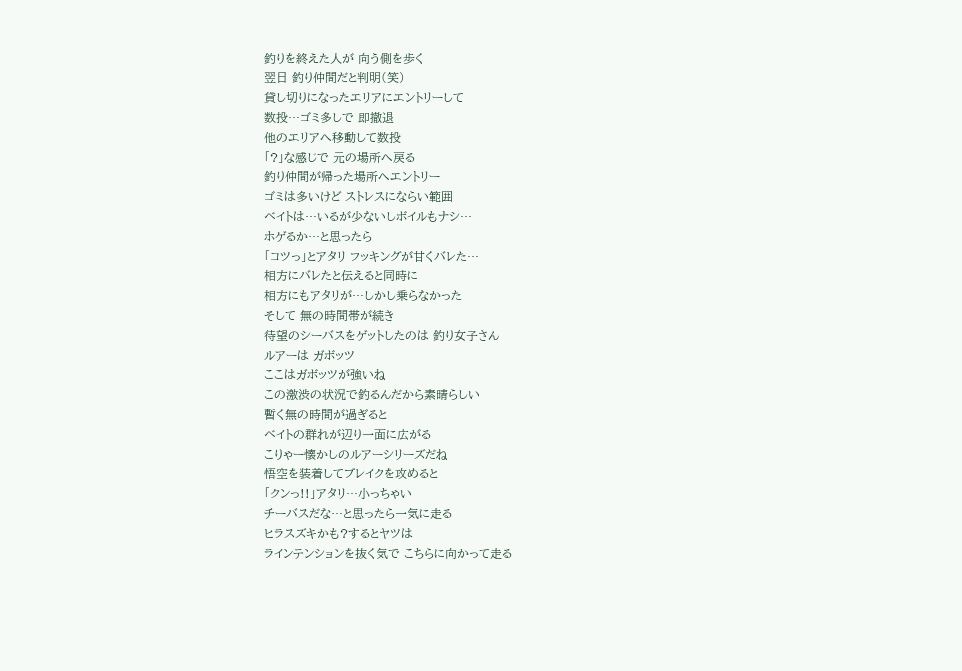釣りを終えた人が 向う側を歩く
翌日 釣り仲間だと判明(笑)
貸し切りになったエリアにエントリーして
数投…ゴミ多しで 即撤退
他のエリアへ移動して数投
「?」な感じで 元の場所へ戻る
釣り仲間が帰った場所へエントリー
ゴミは多いけど ストレスにならい範囲
ベイトは…いるが少ないしボイルもナシ…
ホゲるか…と思ったら
「コツっ」とアタリ フッキングが甘くバレた…
相方にバレたと伝えると同時に
相方にもアタリが…しかし乗らなかった
そして 無の時間帯が続き
待望のシーバスをゲットしたのは 釣り女子さん
ルアーは ガボッツ
ここはガボッツが強いね
この激渋の状況で釣るんだから素晴らしい
暫く無の時間が過ぎると
ベイトの群れが辺り一面に広がる
こりゃー懐かしのルアーシリーズだね
悟空を装着してブレイクを攻めると
「クンっ!!」アタリ…小っちゃい
チーバスだな…と思ったら一気に走る
ヒラスズキかも?するとヤツは
ラインテンションを抜く気で こちらに向かって走る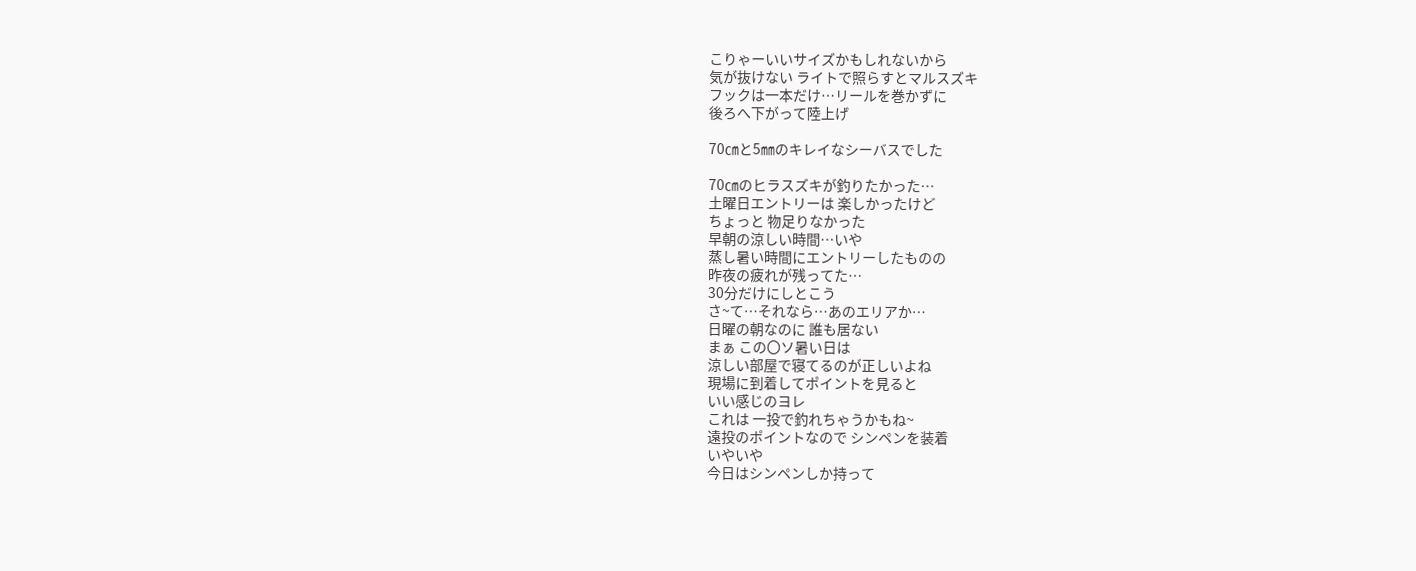こりゃーいいサイズかもしれないから
気が抜けない ライトで照らすとマルスズキ
フックは一本だけ…リールを巻かずに
後ろへ下がって陸上げ

70㎝と5㎜のキレイなシーバスでした

70㎝のヒラスズキが釣りたかった…
土曜日エントリーは 楽しかったけど
ちょっと 物足りなかった
早朝の涼しい時間…いや
蒸し暑い時間にエントリーしたものの
昨夜の疲れが残ってた…
30分だけにしとこう
さ~て…それなら…あのエリアか…
日曜の朝なのに 誰も居ない
まぁ この〇ソ暑い日は
涼しい部屋で寝てるのが正しいよね
現場に到着してポイントを見ると
いい感じのヨレ
これは 一投で釣れちゃうかもね~
遠投のポイントなので シンペンを装着
いやいや
今日はシンペンしか持って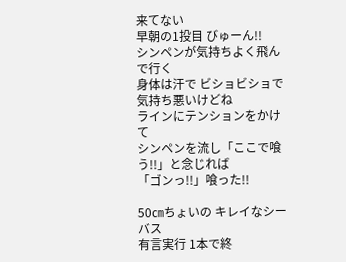来てない
早朝の1投目 びゅーん!!
シンペンが気持ちよく飛んで行く
身体は汗で ビショビショで気持ち悪いけどね
ラインにテンションをかけて
シンペンを流し「ここで喰う!!」と念じれば
「ゴンっ!!」喰った!!

50㎝ちょいの キレイなシーバス
有言実行 1本で終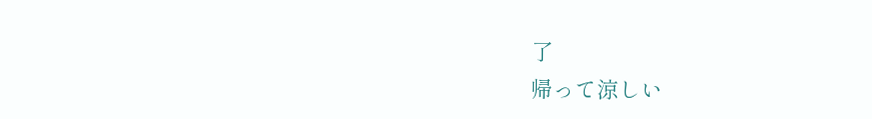了
帰って涼しい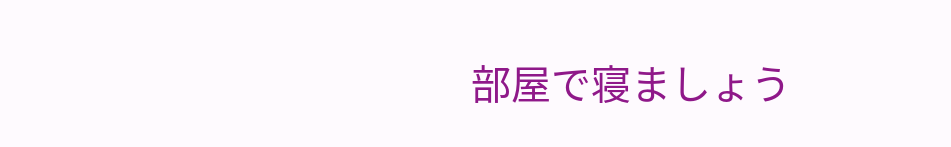部屋で寝ましょう